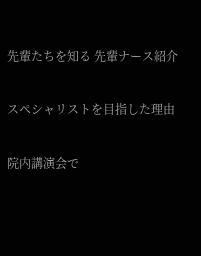先輩たちを知る 先輩ナース紹介

スペシャリストを目指した理由

院内講演会で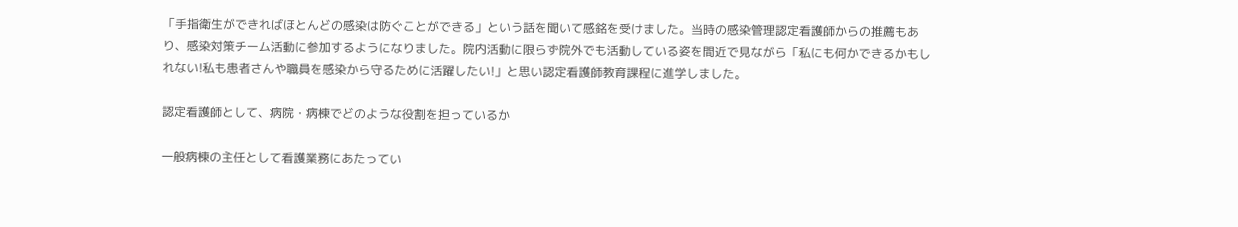「手指衛生ができればほとんどの感染は防ぐことができる」という話を聞いて感銘を受けました。当時の感染管理認定看護師からの推薦もあり、感染対策チーム活動に参加するようになりました。院内活動に限らず院外でも活動している姿を間近で見ながら「私にも何かできるかもしれない!私も患者さんや職員を感染から守るために活躍したい!」と思い認定看護師教育課程に進学しました。

認定看護師として、病院・病棟でどのような役割を担っているか

一般病棟の主任として看護業務にあたってい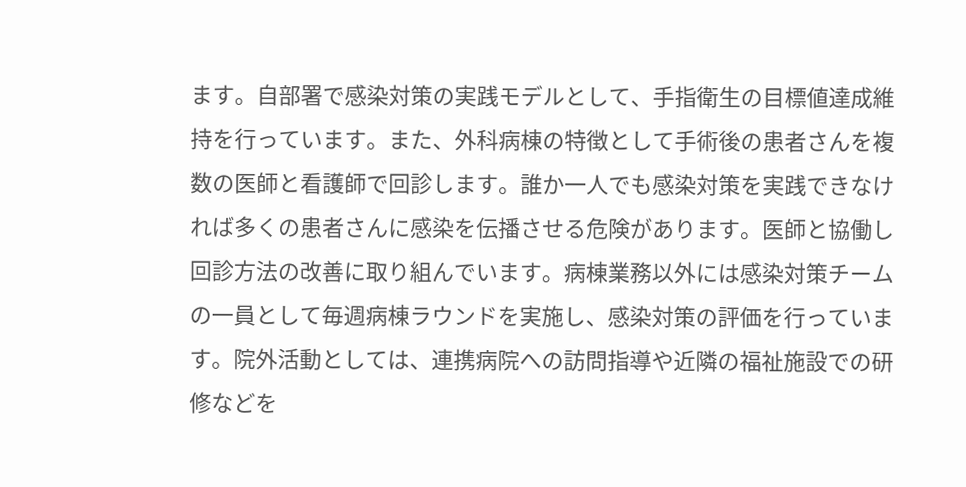ます。自部署で感染対策の実践モデルとして、手指衛生の目標値達成維持を行っています。また、外科病棟の特徴として手術後の患者さんを複数の医師と看護師で回診します。誰か一人でも感染対策を実践できなければ多くの患者さんに感染を伝播させる危険があります。医師と協働し回診方法の改善に取り組んでいます。病棟業務以外には感染対策チームの一員として毎週病棟ラウンドを実施し、感染対策の評価を行っています。院外活動としては、連携病院への訪問指導や近隣の福祉施設での研修などを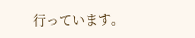行っています。